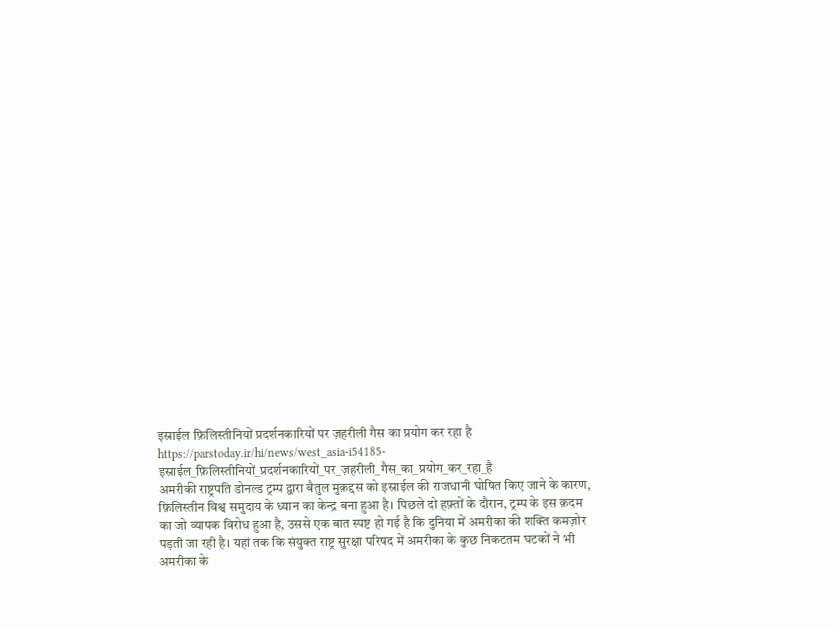इस्राईल फ़िलिस्तीनियों प्रदर्शनकारियों पर ज़हरीली गैस का प्रयोग कर रहा है
https://parstoday.ir/hi/news/west_asia-i54185-इस्राईल_फ़िलिस्तीनियों_प्रदर्शनकारियों_पर_ज़हरीली_गैस_का_प्रयोग_कर_रहा_है
अमरीकी राष्ट्रपति डोनल्ड ट्रम्प द्वारा बैतुल मुक़द्दस को इस्राईल की राजधानी घोषित किए जाने के कारण, फ़िलिस्तीन विश्व समुदाय के ध्यान का केन्द्र बना हुआ है। पिछले दो हफ़्तों के दौरान, ट्रम्प के इस क़दम का जो व्यापक विरोध हुआ है, उससे एक बात स्पष्ट हो गई है कि दुनिया में अमरीका की शक्ति कमज़ोर पड़ती जा रही है। यहां तक कि संयुक्त राष्ट्र सुरक्षा परिषद में अमरीका के कुछ निकटतम घटकों ने भी अमरीका के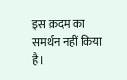इस क़दम का समर्थन नहीं किया है।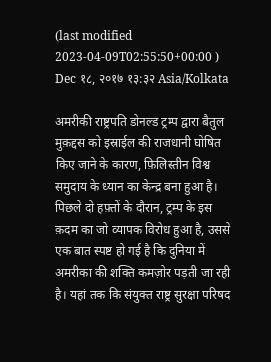(last modified 2023-04-09T02:55:50+00:00 )
Dec १८, २०१७ १३:३२ Asia/Kolkata

अमरीकी राष्ट्रपति डोनल्ड ट्रम्प द्वारा बैतुल मुक़द्दस को इस्राईल की राजधानी घोषित किए जाने के कारण, फ़िलिस्तीन विश्व समुदाय के ध्यान का केन्द्र बना हुआ है। पिछले दो हफ़्तों के दौरान, ट्रम्प के इस क़दम का जो व्यापक विरोध हुआ है, उससे एक बात स्पष्ट हो गई है कि दुनिया में अमरीका की शक्ति कमज़ोर पड़ती जा रही है। यहां तक कि संयुक्त राष्ट्र सुरक्षा परिषद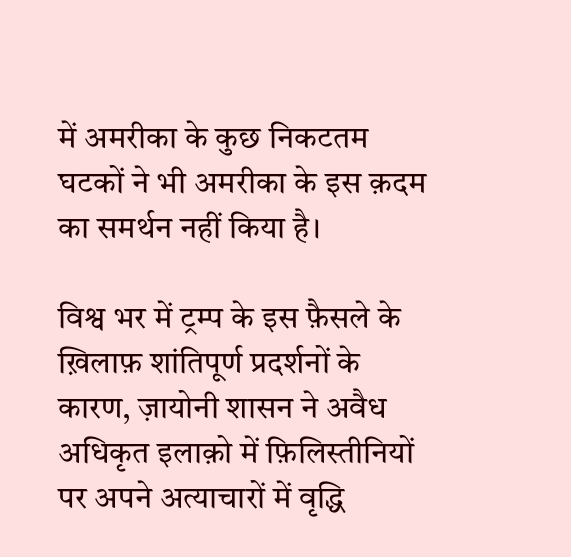में अमरीका के कुछ निकटतम घटकों ने भी अमरीका के इस क़दम का समर्थन नहीं किया है।

विश्व भर में ट्रम्प के इस फ़ैसले के ख़िलाफ़ शांतिपूर्ण प्रदर्शनों के कारण, ज़ायोनी शासन ने अवैध अधिकृत इलाक़ो में फ़िलिस्तीनियों पर अपने अत्याचारों में वृद्धि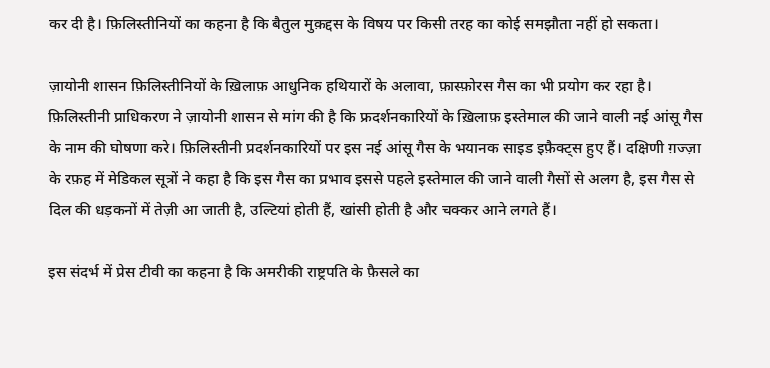कर दी है। फ़िलिस्तीनियों का कहना है कि बैतुल मुक़द्दस के विषय पर किसी तरह का कोई समझौता नहीं हो सकता।

ज़ायोनी शासन फ़िलिस्तीनियों के ख़िलाफ़ आधुनिक हथियारों के अलावा, फ़ास्फ़ोरस गैस का भी प्रयोग कर रहा है। फ़िलिस्तीनी प्राधिकरण ने ज़ायोनी शासन से मांग की है कि फ्रदर्शनकारियों के ख़िलाफ़ इस्तेमाल की जाने वाली नई आंसू गैस के नाम की घोषणा करे। फ़िलिस्तीनी प्रदर्शनकारियों पर इस नई आंसू गैस के भयानक साइड इफ़ैक्ट्स हुए हैं। दक्षिणी ग़ज्ज़ा के रफ़ह में मेडिकल सूत्रों ने कहा है कि इस गैस का प्रभाव इससे पहले इस्तेमाल की जाने वाली गैसों से अलग है, इस गैस से दिल की धड़कनों में तेज़ी आ जाती है, उल्टियां होती हैं, खांसी होती है और चक्कर आने लगते हैं।

इस संदर्भ में प्रेस टीवी का कहना है कि अमरीकी राष्ट्रपति के फ़ैसले का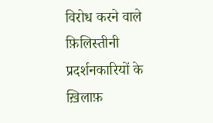विरोध करने वाले फ़िलिस्तीनी प्रदर्शनकारियों के ख़िलाफ़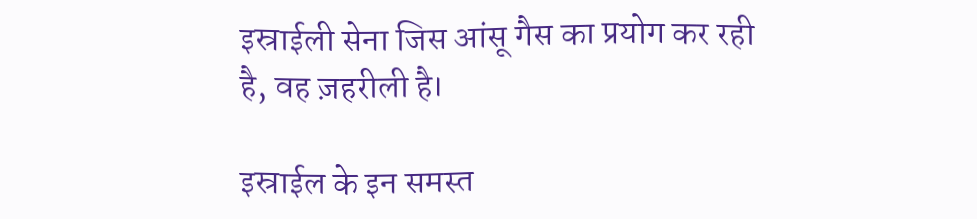इस्राईली सेना जिस आंसू गैस का प्रयोग कर रही है, वह ज़हरीली है।

इस्राईल के इन समस्त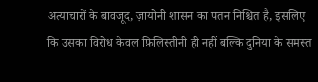अत्याचारों के बावजूद, ज़ायोनी शासन का पतन निश्चित है, इसलिए कि उसका विरोध केवल फ़िलिस्तीनी ही नहीं बल्कि दुनिया के समस्त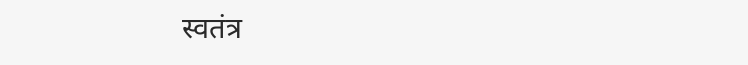स्वतंत्र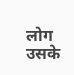लोग उसके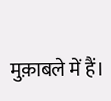मुक़ाबले में हैं।